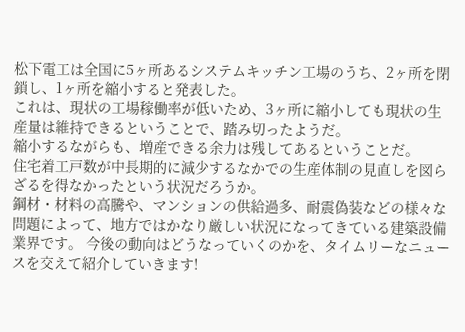松下電工は全国に5ヶ所あるシステムキッチン工場のうち、2ヶ所を閉鎖し、1ヶ所を縮小すると発表した。
これは、現状の工場稼働率が低いため、3ヶ所に縮小しても現状の生産量は維持できるということで、踏み切ったようだ。
縮小するながらも、増産できる余力は残してあるということだ。
住宅着工戸数が中長期的に減少するなかでの生産体制の見直しを図らざるを得なかったという状況だろうか。
鋼材・材料の高騰や、マンションの供給過多、耐震偽装などの様々な問題によって、地方ではかなり厳しい状況になってきている建築設備業界です。 今後の動向はどうなっていくのかを、タイムリーなニュースを交えて紹介していきます!